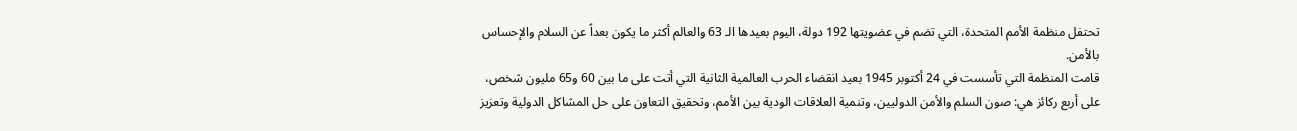تحتفل منظمة الأمم المتحدة، التي تضم في عضويتها 192 دولة، اليوم بعيدها الـ 63 والعالم أكثر ما يكون بعداً عن السلام والإحساس بالأمن.
قامت المنظمة التي تأسست في 24 أكتوبر 1945 بعيد انقضاء الحرب العالمية الثانية التي أتت على ما بين 60 و65 مليون شخص، على أربع ركائز هي: صون السلم والأمن الدوليين، وتنمية العلاقات الودية بين الأمم، وتحقيق التعاون على حل المشاكل الدولية وتعزيز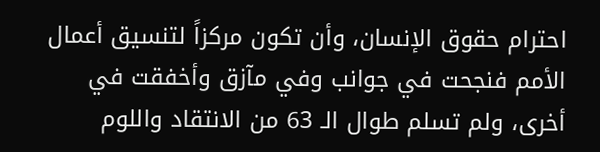احترام حقوق الإنسان، وأن تكون مركزاً لتنسيق أعمال الأمم فنجحت في جوانب وفي مآزق وأخفقت في أخرى، ولم تسلم طوال الـ 63 من الانتقاد واللوم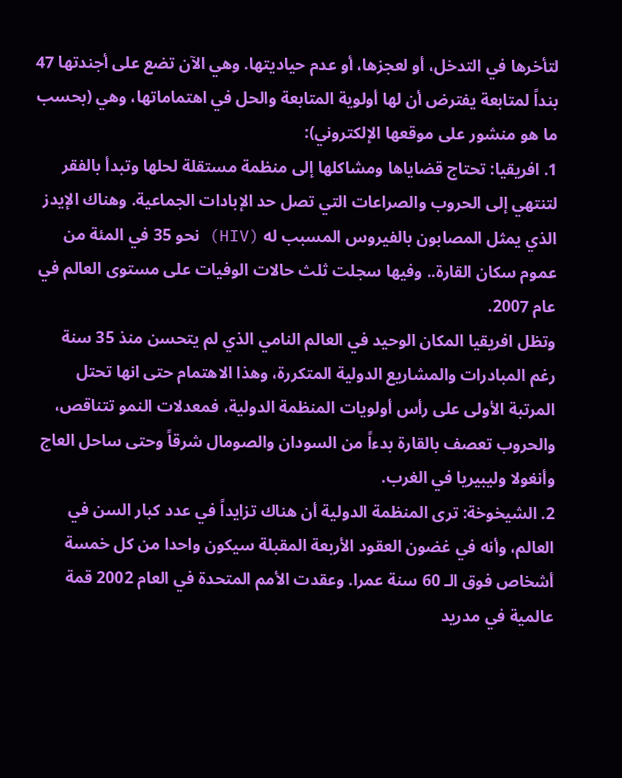لتأخرها في التدخل، أو لعجزها، أو عدم حياديتها. وهي الآن تضع على أجندتها 47 بنداً لمتابعة يفترض أن لها أولوية المتابعة والحل في اهتماماتها، وهي (بحسب ما هو منشور على موقعها الإلكتروني):
1. افريقيا: تحتاج قضاياها ومشاكلها إلى منظمة مستقلة لحلها وتبدأ بالفقر لتنتهي إلى الحروب والصراعات التي تصل حد الإبادات الجماعية. وهناك الإيدز الذي يمثل المصابون بالفيروس المسبب له (HIV) نحو 35 في المئة من عموم سكان القارة.. وفيها سجلت ثلث حالات الوفيات على مستوى العالم في عام 2007.
وتظل افريقيا المكان الوحيد في العالم النامي الذي لم يتحسن منذ 35 سنة رغم المبادرات والمشاريع الدولية المتكررة، وهذا الاهتمام حتى انها تحتل المرتبة الأولى على رأس أولويات المنظمة الدولية، فمعدلات النمو تتناقص، والحروب تعصف بالقارة بدءاً من السودان والصومال شرقاً وحتى ساحل العاج وأنغولا وليبيريا في الغرب.
2. الشيخوخة: ترى المنظمة الدولية أن هناك تزايداً في عدد كبار السن في العالم، وأنه في غضون العقود الأربعة المقبلة سيكون واحدا من كل خمسة أشخاص فوق الـ 60 سنة عمرا. وعقدت الأمم المتحدة في العام 2002 قمة عالمية في مدريد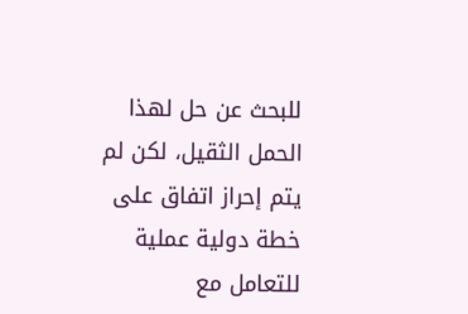للبحث عن حل لهذا الحمل الثقيل، لكن لم يتم إحراز اتفاق على خطة دولية عملية للتعامل مع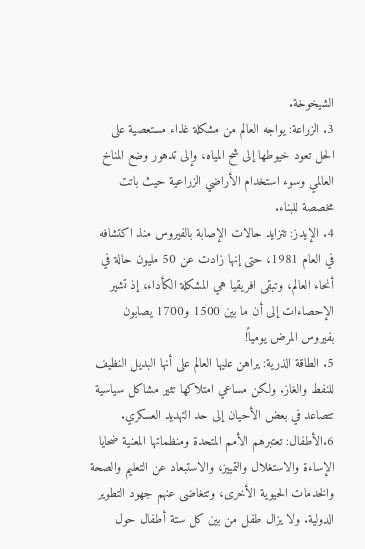الشيخوخة.
3. الزراعة: يواجه العالم من مشكلة غذاء مستعصية على الحل تعود خيوطها إلى شح المياه، وإلى تدهور وضع المناخ العالمي وسوء استخدام الأراضي الزراعية حيث باتت مخصصة للبناء.
4. الإيدز: تتزايد حالات الإصابة بالفيروس منذ اكتشافه في العام 1981، حتى إنها زادت عن 50 مليون حالة في أنحاء العالم، وتبقى افريقيا هي المشكلة الكأداء، إذ تشير الإحصاءات إلى أن ما بين 1500 و1700 يصابون بفيروس المرض يومياً!
5. الطاقة الذرية: يراهن عليها العالم على أنها البديل النظيف للنفط والغاز. ولكن مساعي امتلاكها تثير مشاكل سياسية تتصاعد في بعض الأحيان إلى حد التهديد العسكري.
6.الأطفال: تعتبرهم الأمم المتحدة ومنظماتها المعنية ضحايا الإساءة والاستغلال والتمييز، والاستبعاد عن التعليم والصحة والخدمات الحيوية الأخرى، وتتغاضى عنهم جهود التطوير الدولية. ولا يزال طفل من بين كل ستة أطفال حول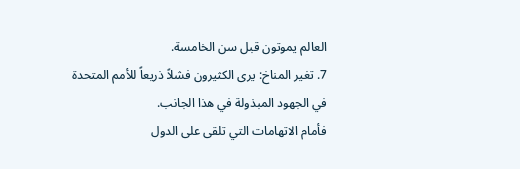العالم يموتون قبل سن الخامسة.
7. تغير المناخ: يرى الكثيرون فشلاً ذريعاً للأمم المتحدة في الجهود المبذولة في هذا الجانب.
فأمام الاتهامات التي تلقى على الدول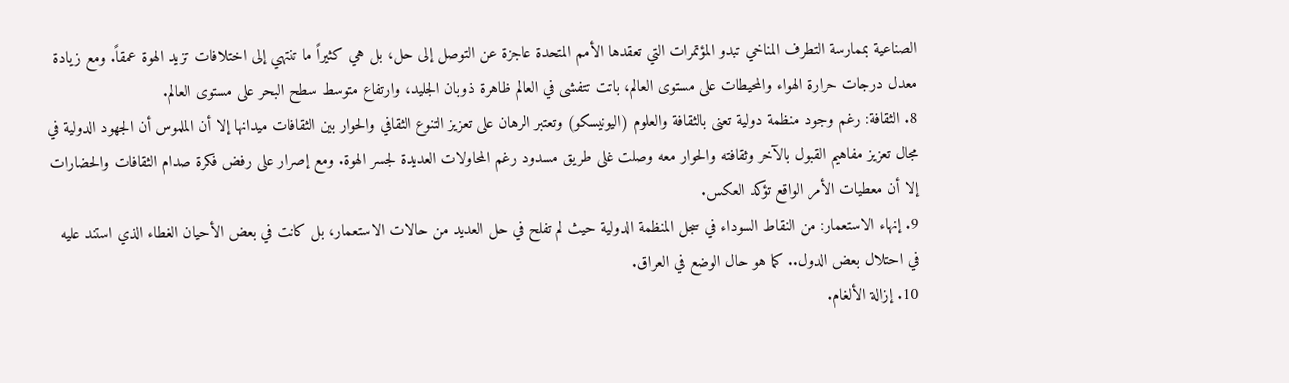الصناعية بممارسة التطرف المناخي تبدو المؤتمرات التي تعقدها الأمم المتحدة عاجزة عن التوصل إلى حل، بل هي كثيراً ما تنتهي إلى اختلافات تزيد الهوة عمقاً. ومع زيادة معدل درجات حرارة الهواء والمحيطات على مستوى العالم، باتت تتفشى في العالم ظاهرة ذوبان الجليد، وارتفاع متوسط سطح البحر على مستوى العالم.
8. الثقافة: رغم وجود منظمة دولية تعنى بالثقافة والعلوم (اليونيسكو) وتعتبر الرهان على تعزيز التنوع الثقافي والحوار بين الثقافات ميدانها إلا أن الملموس أن الجهود الدولية في مجال تعزيز مفاهيم القبول بالآخر وثقافته والحوار معه وصلت غلى طريق مسدود رغم المحاولات العديدة لجسر الهوة. ومع إصرار على رفض فكرة صدام الثقافات والحضارات إلا أن معطيات الأمر الواقع تؤكد العكس.
9. إنهاء الاستعمار: من النقاط السوداء في سجل المنظمة الدولية حيث لم تفلح في حل العديد من حالات الاستعمار، بل كانت في بعض الأحيان الغطاء الذي استند عليه في احتلال بعض الدول.. كما هو حال الوضع في العراق.
10. إزالة الألغام.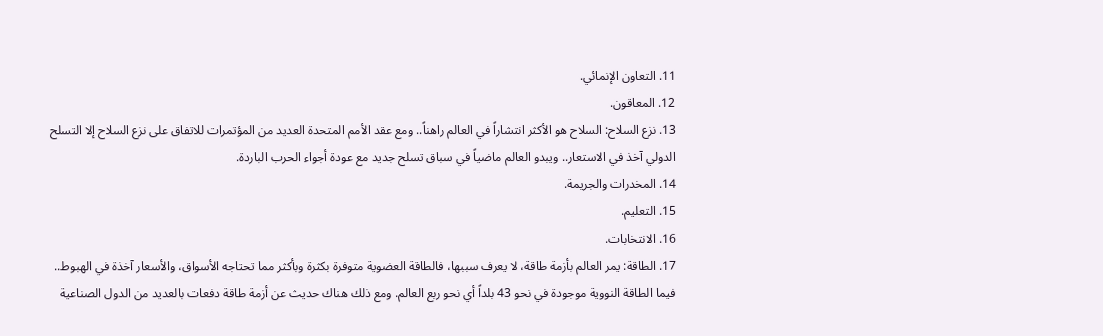11. التعاون الإنمائي.
12. المعاقون.
13. نزع السلاح: السلاح هو الأكثر انتشاراً في العالم راهناً.. ومع عقد الأمم المتحدة العديد من المؤتمرات للاتفاق على نزع السلاح إلا التسلح الدولي آخذ في الاستعار.. ويبدو العالم ماضياً في سباق تسلح جديد مع عودة أجواء الحرب الباردة.
14. المخدرات والجريمة.
15. التعليم.
16. الانتخابات.
17. الطاقة: يمر العالم بأزمة طاقة، لا يعرف سببها، فالطاقة العضوية متوفرة بكثرة وبأكثر مما تحتاجه الأسواق، والأسعار آخذة في الهبوط.. فيما الطاقة النووية موجودة في نحو 43 بلداً أي نحو ربع العالم. ومع ذلك هناك حديث عن أزمة طاقة دفعات بالعديد من الدول الصناعية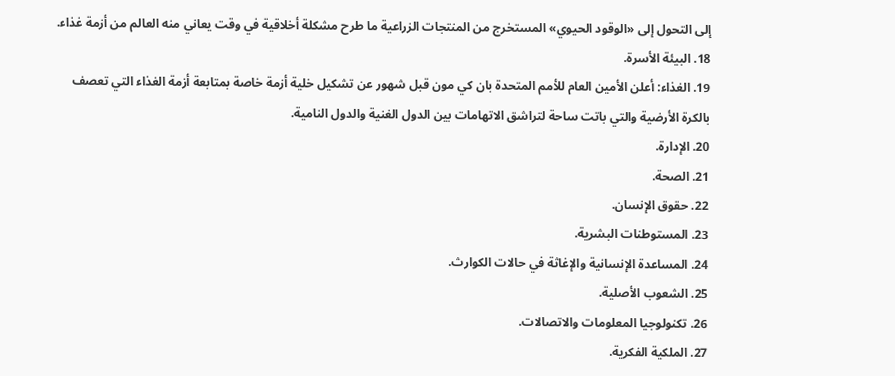إلى التحول إلى «الوقود الحيوي» المستخرج من المنتجات الزراعية ما طرح مشكلة أخلاقية في وقت يعاني منه العالم من أزمة غذاء.
18. البيئة الأسرة.
19. الغذاء: أعلن الأمين العام للأمم المتحدة بان كي مون قبل شهور عن تشكيل خلية أزمة خاصة بمتابعة أزمة الغذاء التي تعصف بالكرة الأرضية والتي باتت ساحة لتراشق الاتهامات بين الدول الغنية والدول النامية.
20. الإدارة.
21. الصحة.
22. حقوق الإنسان.
23. المستوطنات البشرية.
24. المساعدة الإنسانية والإغاثة في حالات الكوارث.
25. الشعوب الأصلية.
26. تكنولوجيا المعلومات والاتصالات.
27. الملكية الفكرية.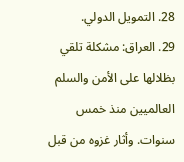28. التمويل الدولي.
29. العراق: مشكلة تلقي بظلالها على الأمن والسلم العالميين منذ خمس سنوات. وأثار غزوه من قبل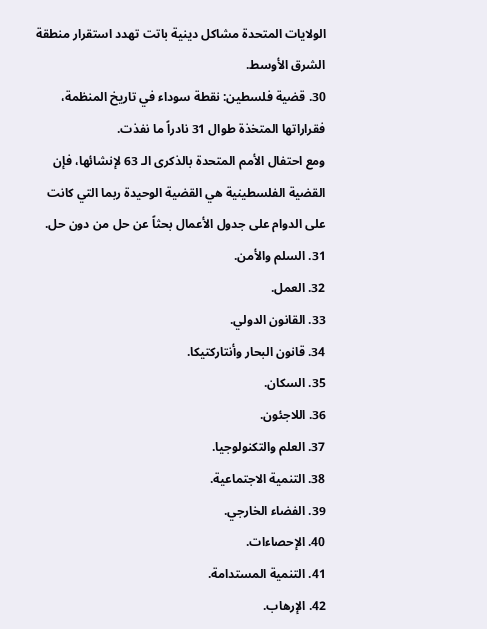الولايات المتحدة مشاكل دينية باتت تهدد استقرار منطقة الشرق الأوسط.
30. قضية فلسطين: نقطة سوداء في تاريخ المنظمة، فقراراتها المتخذة طوال 31 نادراً ما نفذت.
ومع احتفال الأمم المتحدة بالذكرى الـ 63 لإنشائها، فإن القضية الفلسطينية هي القضية الوحيدة ربما التي كانت على الدوام على جدول الأعمال بحثاً عن حل من دون حل.
31. السلم والأمن.
32. العمل.
33. القانون الدولي.
34. قانون البحار وأنتاركتيكا.
35. السكان.
36. اللاجئون.
37. العلم والتكنولوجيا.
38. التنمية الاجتماعية.
39. الفضاء الخارجي.
40. الإحصاءات.
41. التنمية المستدامة.
42. الإرهاب.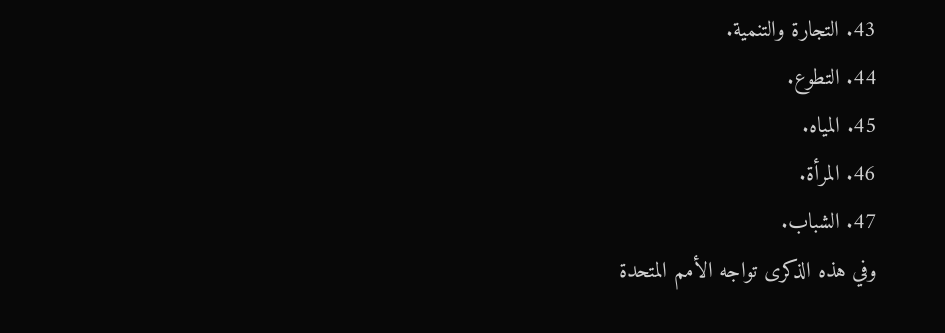43. التجارة والتنمية.
44. التطوع.
45. المياه.
46. المرأة.
47. الشباب.
وفي هذه الذكرى تواجه الأمم المتحدة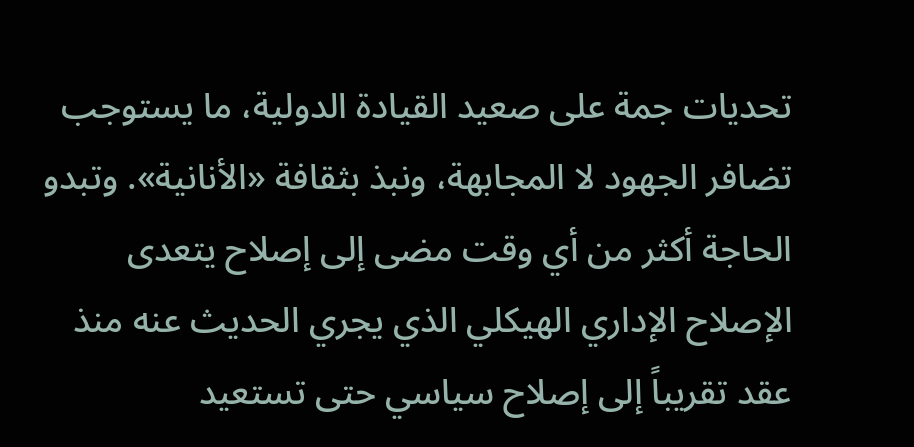تحديات جمة على صعيد القيادة الدولية، ما يستوجب تضافر الجهود لا المجابهة، ونبذ بثقافة «الأنانية». وتبدو الحاجة أكثر من أي وقت مضى إلى إصلاح يتعدى الإصلاح الإداري الهيكلي الذي يجري الحديث عنه منذ عقد تقريباً إلى إصلاح سياسي حتى تستعيد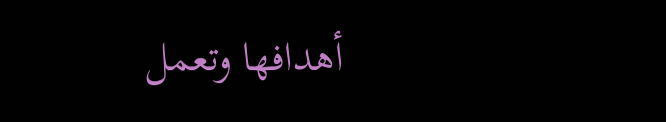أهدافها وتعمل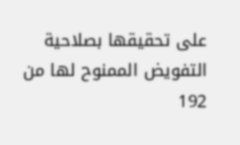على تحقيقها بصلاحية التفويض الممنوح لها من 192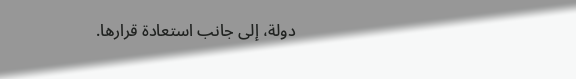دولة، إلى جانب استعادة قرارها.